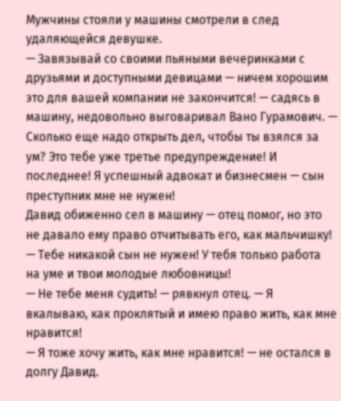Мужчины стояли у машины смотрели в след удаляющейся девушке.
— Завязывай со своими пьяными вечеринками с друзьями и доступными девицами — ничем хорошим это для вашей компании не закончится! — садясь в машину, недовольно выговаривал Вано Гурамович. — Сколько еще надо открыть дел, чтобы ты взялся за ум? Это тебе уже третье предупреждение! И последнее! Я успешный адвокат и бизнесмен — сын преступник мне не нужен!
Давид обиженно сел в машину — отец помог, но это не давало ему право отчитывать его, как мальчишку!
— Тебе никакой сын не нужен! У тебя только работа на уме и твои молодые любовницы!
— Не тебе меня судить! — рявкнул отец. — Я вкалываю, как проклятый и имею право жить, как мне нравится!
— Я тоже хочу жить, как мне нравится! — не остался в долгу Давид.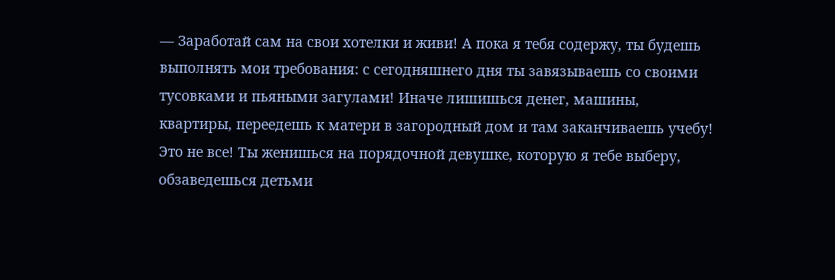— Заработай сам на свои хотелки и живи! А пока я тебя содержу, ты будешь выполнять мои требования: с сегодняшнего дня ты завязываешь со своими тусовками и пьяными загулами! Иначе лишишься денег, машины, квартиры, переедешь к матери в загородный дом и там заканчиваешь учебу! Это не все! Ты женишься на порядочной девушке, которую я тебе выберу, обзаведешься детьми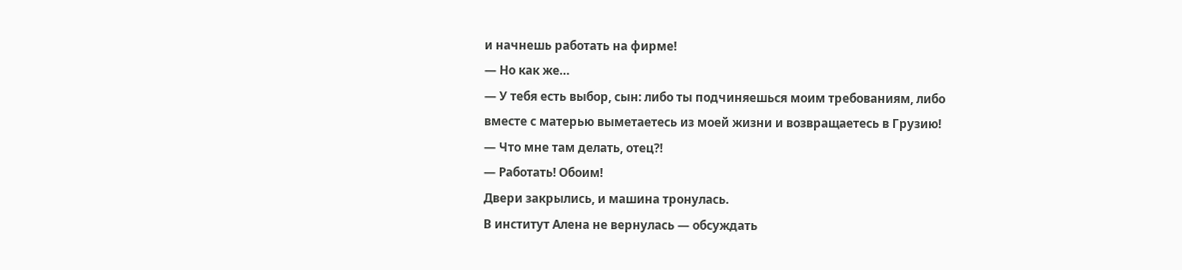и начнешь работать на фирме!
— Но как же…
— У тебя есть выбор, сын: либо ты подчиняешься моим требованиям, либо вместе с матерью выметаетесь из моей жизни и возвращаетесь в Грузию!
— Что мне там делать, отец⁈
— Работать! Обоим!
Двери закрылись, и машина тронулась.
В институт Алена не вернулась — обсуждать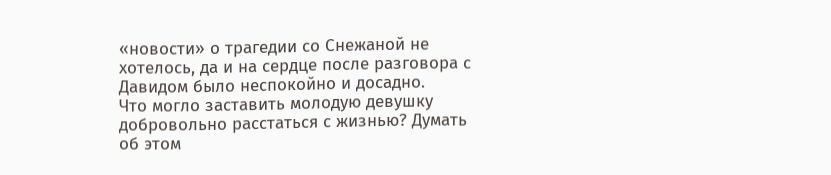«новости» о трагедии со Снежаной не хотелось, да и на сердце после разговора с Давидом было неспокойно и досадно.
Что могло заставить молодую девушку добровольно расстаться с жизнью? Думать об этом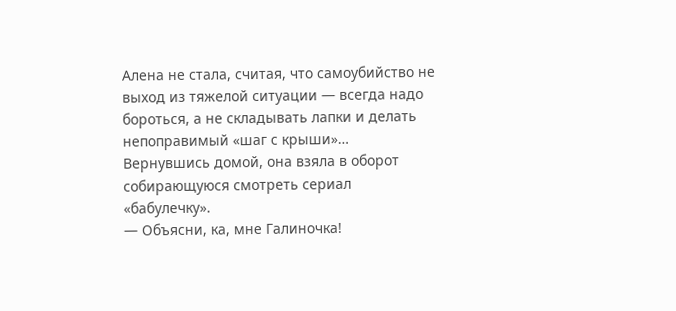Алена не стала, считая, что самоубийство не выход из тяжелой ситуации — всегда надо бороться, а не складывать лапки и делать непоправимый «шаг с крыши»…
Вернувшись домой, она взяла в оборот собирающуюся смотреть сериал «бабулечку».
— Объясни, ка, мне Галиночка!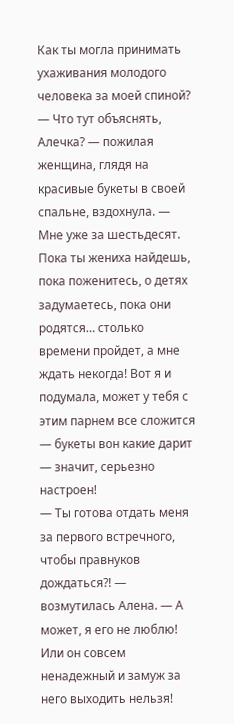Как ты могла принимать ухаживания молодого человека за моей спиной?
— Что тут объяснять, Алечка? — пожилая женщина, глядя на красивые букеты в своей спальне, вздохнула. — Мне уже за шестьдесят. Пока ты жениха найдешь, пока поженитесь, о детях задумаетесь, пока они родятся… столько времени пройдет, а мне ждать некогда! Вот я и подумала, может у тебя с этим парнем все сложится — букеты вон какие дарит — значит, серьезно настроен!
— Ты готова отдать меня за первого встречного, чтобы правнуков дождаться⁈ — возмутилась Алена. — А может, я его не люблю! Или он совсем ненадежный и замуж за него выходить нельзя!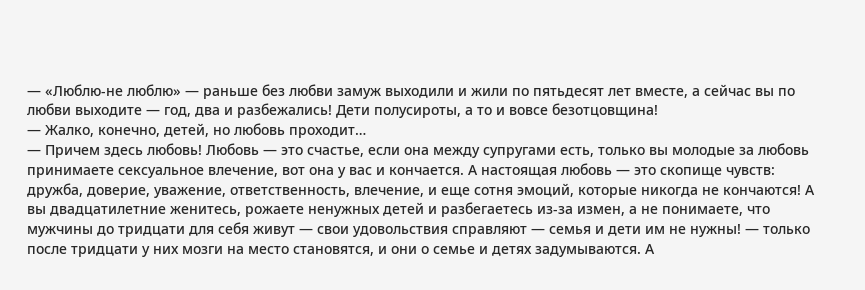— «Люблю-не люблю» — раньше без любви замуж выходили и жили по пятьдесят лет вместе, а сейчас вы по любви выходите — год, два и разбежались! Дети полусироты, а то и вовсе безотцовщина!
— Жалко, конечно, детей, но любовь проходит…
— Причем здесь любовь! Любовь — это счастье, если она между супругами есть, только вы молодые за любовь принимаете сексуальное влечение, вот она у вас и кончается. А настоящая любовь — это скопище чувств: дружба, доверие, уважение, ответственность, влечение, и еще сотня эмоций, которые никогда не кончаются! А вы двадцатилетние женитесь, рожаете ненужных детей и разбегаетесь из-за измен, а не понимаете, что мужчины до тридцати для себя живут — свои удовольствия справляют — семья и дети им не нужны! — только после тридцати у них мозги на место становятся, и они о семье и детях задумываются. А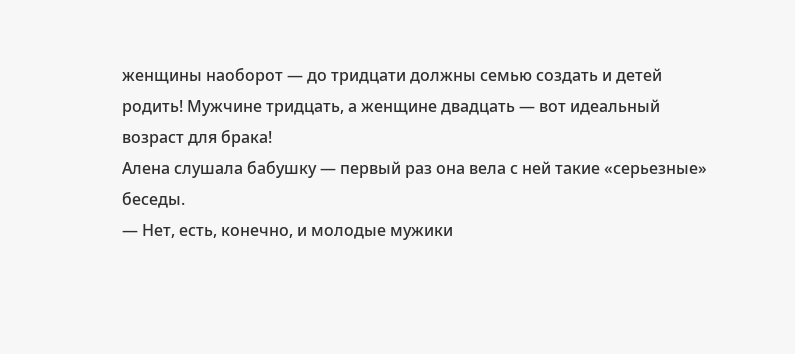женщины наоборот — до тридцати должны семью создать и детей родить! Мужчине тридцать, а женщине двадцать — вот идеальный возраст для брака!
Алена слушала бабушку — первый раз она вела с ней такие «серьезные» беседы.
— Нет, есть, конечно, и молодые мужики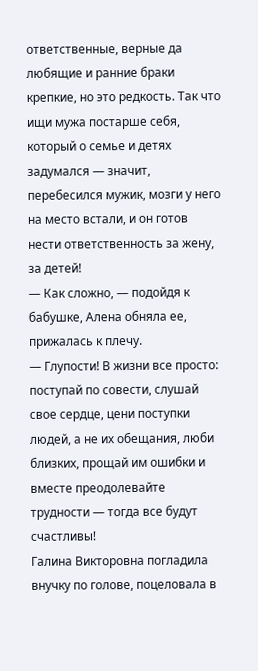ответственные, верные да любящие и ранние браки крепкие, но это редкость. Так что ищи мужа постарше себя, который о семье и детях задумался — значит, перебесился мужик, мозги у него на место встали, и он готов нести ответственность за жену, за детей!
— Как сложно, — подойдя к бабушке, Алена обняла ее, прижалась к плечу.
— Глупости! В жизни все просто: поступай по совести, слушай свое сердце, цени поступки людей, а не их обещания, люби близких, прощай им ошибки и вместе преодолевайте трудности — тогда все будут счастливы!
Галина Викторовна погладила внучку по голове, поцеловала в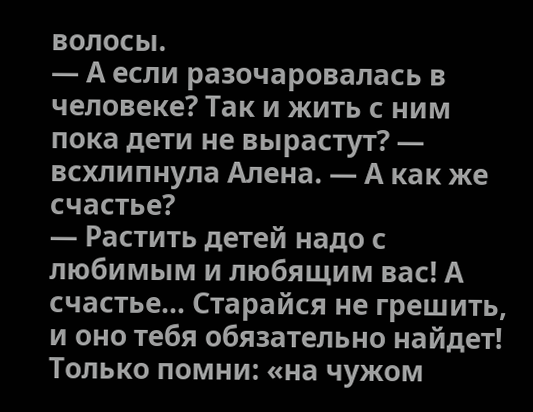волосы.
— А если разочаровалась в человеке? Так и жить с ним пока дети не вырастут? — всхлипнула Алена. — А как же счастье?
— Растить детей надо с любимым и любящим вас! А счастье… Старайся не грешить, и оно тебя обязательно найдет! Только помни: «на чужом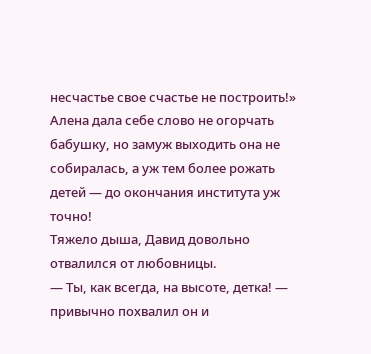несчастье свое счастье не построить!»
Алена дала себе слово не огорчать бабушку, но замуж выходить она не собиралась, а уж тем более рожать детей — до окончания института уж точно!
Тяжело дыша, Давид довольно отвалился от любовницы.
— Ты, как всегда, на высоте, детка! — привычно похвалил он и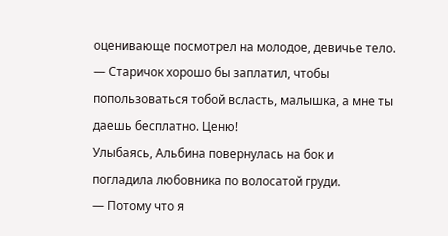оценивающе посмотрел на молодое, девичье тело. — Старичок хорошо бы заплатил, чтобы попользоваться тобой всласть, малышка, а мне ты даешь бесплатно. Ценю!
Улыбаясь, Альбина повернулась на бок и погладила любовника по волосатой груди.
— Потому что я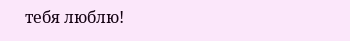тебя люблю!